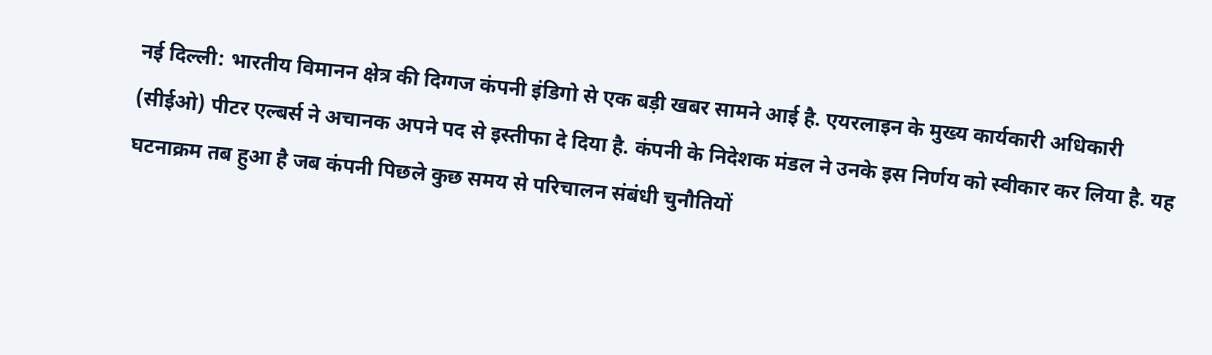नई दिल्ली: भारतीय विमानन क्षेत्र की दिग्गज कंपनी इंडिगो से एक बड़ी खबर सामने आई है. एयरलाइन के मुख्य कार्यकारी अधिकारी (सीईओ) पीटर एल्बर्स ने अचानक अपने पद से इस्तीफा दे दिया है. कंपनी के निदेशक मंडल ने उनके इस निर्णय को स्वीकार कर लिया है. यह घटनाक्रम तब हुआ है जब कंपनी पिछले कुछ समय से परिचालन संबंधी चुनौतियों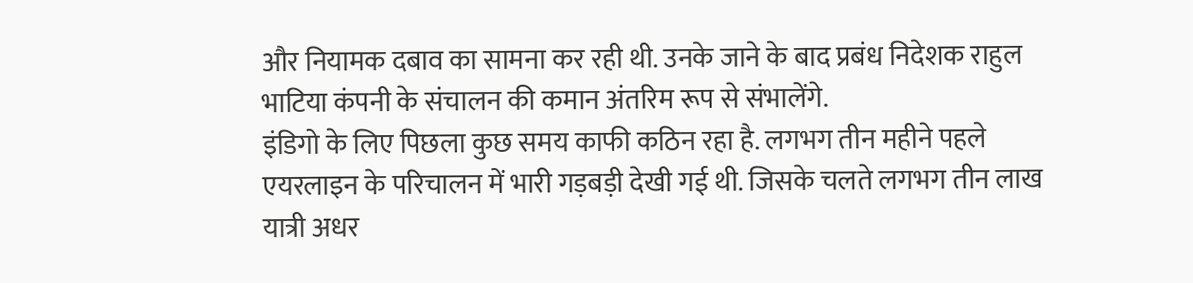और नियामक दबाव का सामना कर रही थी. उनके जाने के बाद प्रबंध निदेशक राहुल भाटिया कंपनी के संचालन की कमान अंतरिम रूप से संभालेंगे.
इंडिगो के लिए पिछला कुछ समय काफी कठिन रहा है. लगभग तीन महीने पहले एयरलाइन के परिचालन में भारी गड़बड़ी देखी गई थी. जिसके चलते लगभग तीन लाख यात्री अधर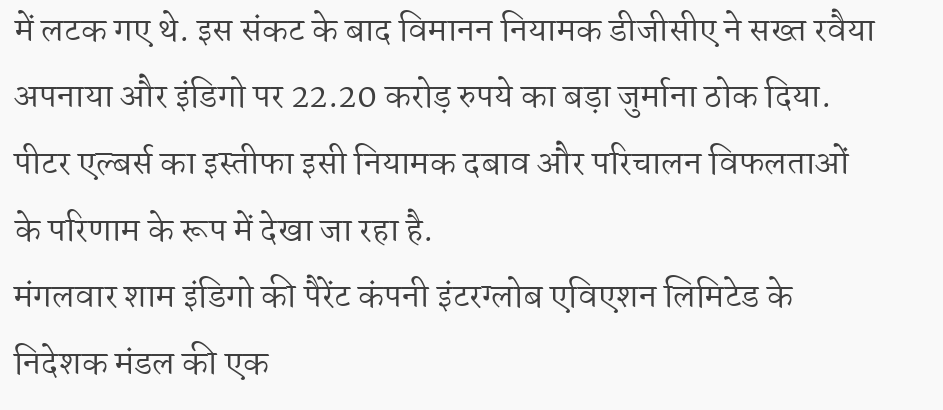में लटक गए थे. इस संकट के बाद विमानन नियामक डीजीसीए ने सख्त रवैया अपनाया और इंडिगो पर 22.20 करोड़ रुपये का बड़ा जुर्माना ठोक दिया. पीटर एल्बर्स का इस्तीफा इसी नियामक दबाव और परिचालन विफलताओं के परिणाम के रूप में देखा जा रहा है.
मंगलवार शाम इंडिगो की पैरेंट कंपनी इंटरग्लोब एविएशन लिमिटेड के निदेशक मंडल की एक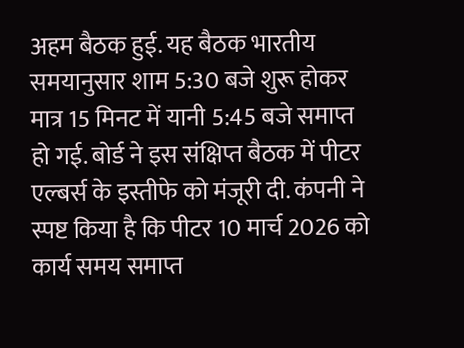अहम बैठक हुई. यह बैठक भारतीय समयानुसार शाम 5:30 बजे शुरू होकर मात्र 15 मिनट में यानी 5:45 बजे समाप्त हो गई. बोर्ड ने इस संक्षिप्त बैठक में पीटर एल्बर्स के इस्तीफे को मंजूरी दी. कंपनी ने स्पष्ट किया है कि पीटर 10 मार्च 2026 को कार्य समय समाप्त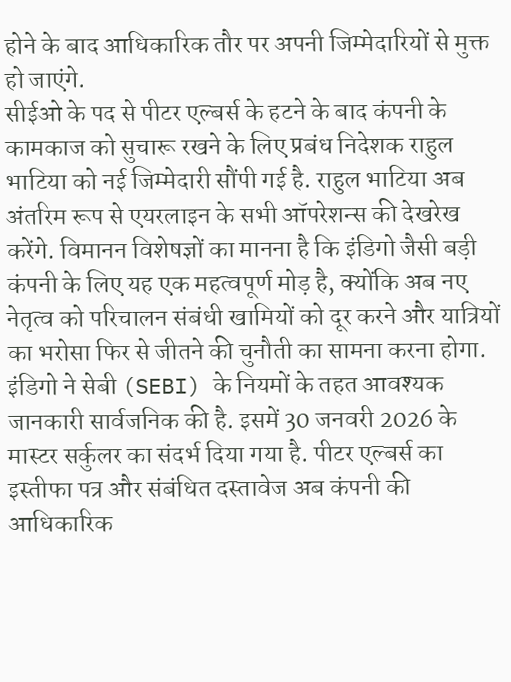होने के बाद आधिकारिक तौर पर अपनी जिम्मेदारियों से मुक्त हो जाएंगे.
सीईओ के पद से पीटर एल्बर्स के हटने के बाद कंपनी के कामकाज को सुचारू रखने के लिए प्रबंध निदेशक राहुल भाटिया को नई जिम्मेदारी सौंपी गई है. राहुल भाटिया अब अंतरिम रूप से एयरलाइन के सभी ऑपरेशन्स की देखरेख करेंगे. विमानन विशेषज्ञों का मानना है कि इंडिगो जैसी बड़ी कंपनी के लिए यह एक महत्वपूर्ण मोड़ है, क्योंकि अब नए नेतृत्व को परिचालन संबंधी खामियों को दूर करने और यात्रियों का भरोसा फिर से जीतने की चुनौती का सामना करना होगा.
इंडिगो ने सेबी (SEBI) के नियमों के तहत आवश्यक जानकारी सार्वजनिक की है. इसमें 30 जनवरी 2026 के मास्टर सर्कुलर का संदर्भ दिया गया है. पीटर एल्बर्स का इस्तीफा पत्र और संबंधित दस्तावेज अब कंपनी की आधिकारिक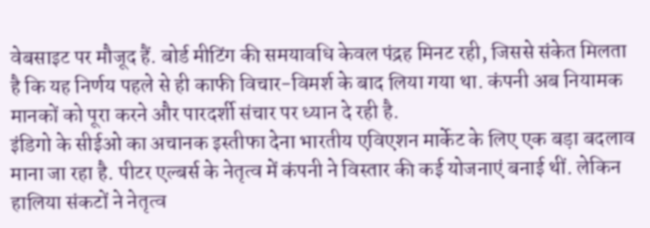वेबसाइट पर मौजूद हैं. बोर्ड मीटिंग की समयावधि केवल पंद्रह मिनट रही, जिससे संकेत मिलता है कि यह निर्णय पहले से ही काफी विचार-विमर्श के बाद लिया गया था. कंपनी अब नियामक मानकों को पूरा करने और पारदर्शी संचार पर ध्यान दे रही है.
इंडिगो के सीईओ का अचानक इस्तीफा देना भारतीय एविएशन मार्केट के लिए एक बड़ा बदलाव माना जा रहा है. पीटर एल्बर्स के नेतृत्व में कंपनी ने विस्तार की कई योजनाएं बनाई थीं. लेकिन हालिया संकटों ने नेतृत्व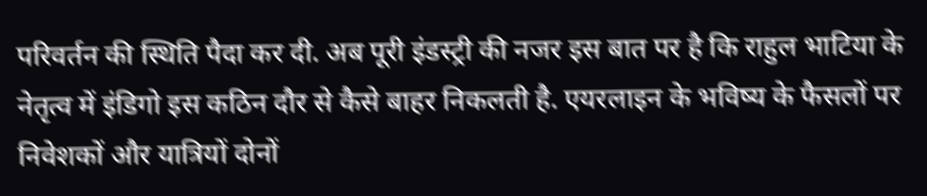परिवर्तन की स्थिति पैदा कर दी. अब पूरी इंडस्ट्री की नजर इस बात पर है कि राहुल भाटिया के नेतृत्व में इंडिगो इस कठिन दौर से कैसे बाहर निकलती है. एयरलाइन के भविष्य के फैसलों पर निवेशकों और यात्रियों दोनों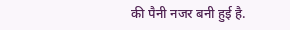की पैनी नजर बनी हुई है.